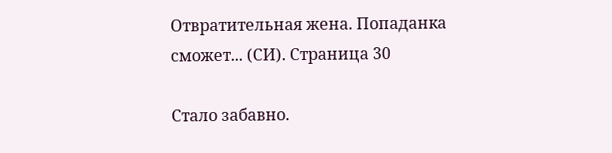Отвратительная жена. Попаданка сможет... (СИ). Страница 30

Стало забавно.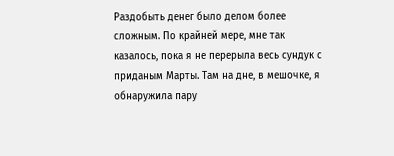Раздобыть денег было делом более сложным. По крайней мере, мне так казалось, пока я не перерыла весь сундук с приданым Марты. Там на дне, в мешочке, я обнаружила пару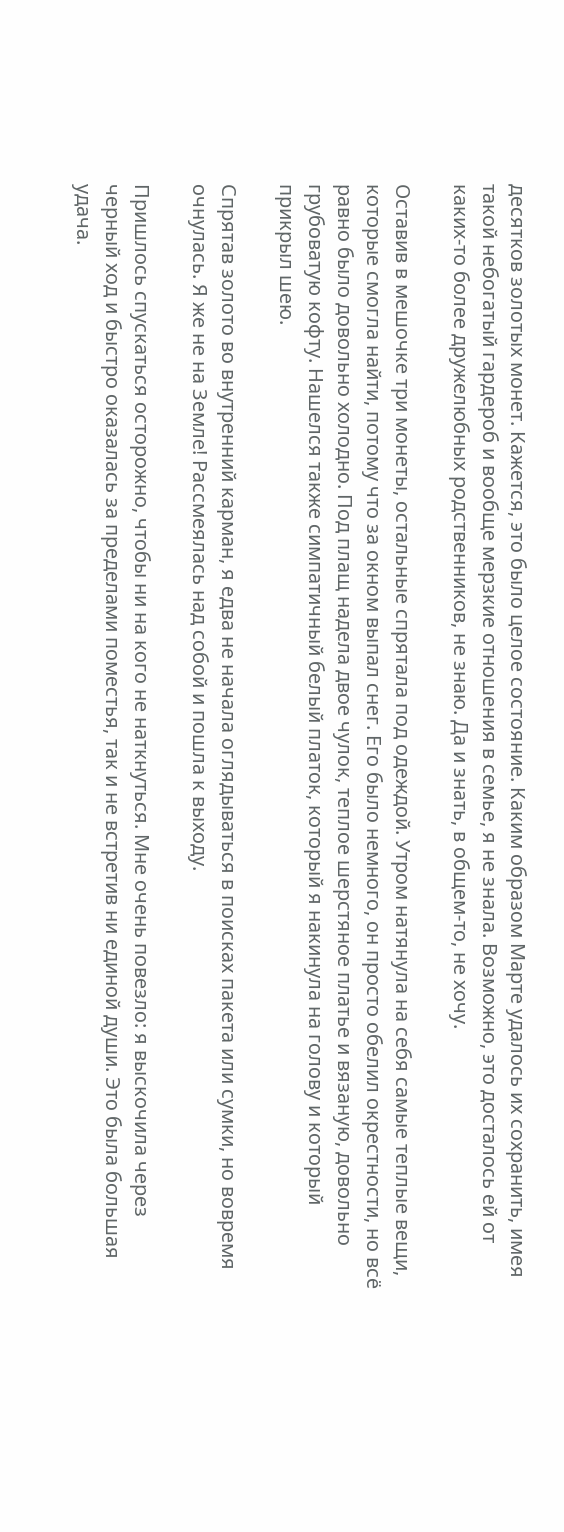десятков золотых монет. Кажется, это было целое состояние. Каким образом Марте удалось их сохранить, имея такой небогатый гардероб и вообще мерзкие отношения в семье, я не знала. Возможно, это досталось ей от каких-то более дружелюбных родственников, не знаю. Да и знать, в общем-то, не хочу.

Оставив в мешочке три монеты, остальные спрятала под одеждой. Утром натянула на себя самые теплые вещи, которые смогла найти, потому что за окном выпал снег. Его было немного, он просто обелил окрестности, но всё равно было довольно холодно. Под плащ надела двое чулок, теплое шерстяное платье и вязаную, довольно грубоватую кофту. Нашелся также симпатичный белый платок, который я накинула на голову и который прикрыл шею.

Спрятав золото во внутренний карман, я едва не начала оглядываться в поисках пакета или сумки, но вовремя очнулась. Я же не на Земле! Рассмеялась над собой и пошла к выходу.

Пришлось спускаться осторожно, чтобы ни на кого не наткнуться. Мне очень повезло: я выскочила через черный ход и быстро оказалась за пределами поместья, так и не встретив ни единой души. Это была большая удача.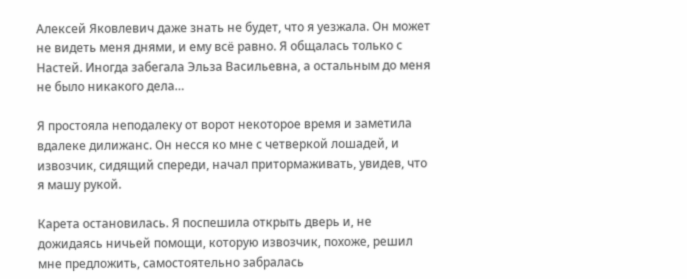Алексей Яковлевич даже знать не будет, что я уезжала. Он может не видеть меня днями, и ему всё равно. Я общалась только с Настей. Иногда забегала Эльза Васильевна, а остальным до меня не было никакого дела…

Я простояла неподалеку от ворот некоторое время и заметила вдалеке дилижанс. Он несся ко мне с четверкой лошадей, и извозчик, сидящий спереди, начал притормаживать, увидев, что я машу рукой.

Карета остановилась. Я поспешила открыть дверь и, не дожидаясь ничьей помощи, которую извозчик, похоже, решил мне предложить, самостоятельно забралась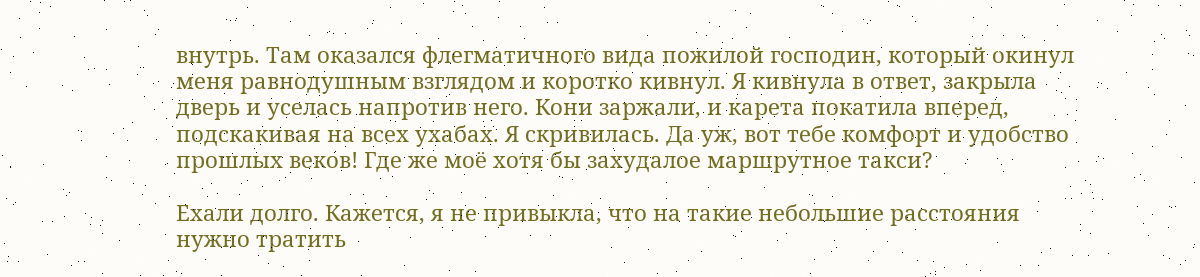внутрь. Там оказался флегматичного вида пожилой господин, который окинул меня равнодушным взглядом и коротко кивнул. Я кивнула в ответ, закрыла дверь и уселась напротив него. Кони заржали, и карета покатила вперед, подскакивая на всех ухабах. Я скривилась. Да уж, вот тебе комфорт и удобство прошлых веков! Где же моё хотя бы захудалое маршрутное такси?

Ехали долго. Кажется, я не привыкла, что на такие небольшие расстояния нужно тратить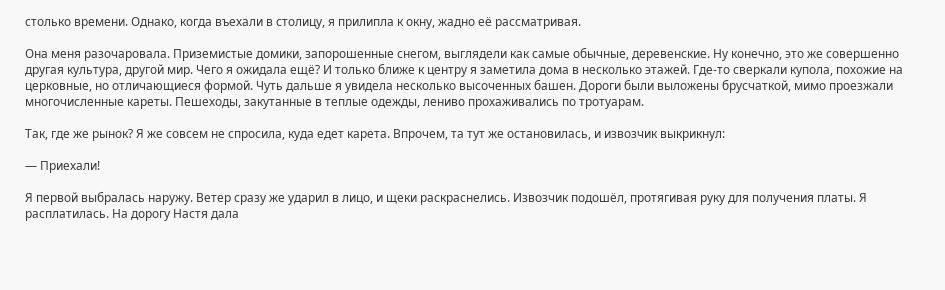столько времени. Однако, когда въехали в столицу, я прилипла к окну, жадно её рассматривая.

Она меня разочаровала. Приземистые домики, запорошенные снегом, выглядели как самые обычные, деревенские. Ну конечно, это же совершенно другая культура, другой мир. Чего я ожидала ещё? И только ближе к центру я заметила дома в несколько этажей. Где-то сверкали купола, похожие на церковные, но отличающиеся формой. Чуть дальше я увидела несколько высоченных башен. Дороги были выложены брусчаткой, мимо проезжали многочисленные кареты. Пешеходы, закутанные в теплые одежды, лениво прохаживались по тротуарам.

Так, где же рынок? Я же совсем не спросила, куда едет карета. Впрочем, та тут же остановилась, и извозчик выкрикнул:

— Приехали!

Я первой выбралась наружу. Ветер сразу же ударил в лицо, и щеки раскраснелись. Извозчик подошёл, протягивая руку для получения платы. Я расплатилась. На дорогу Настя дала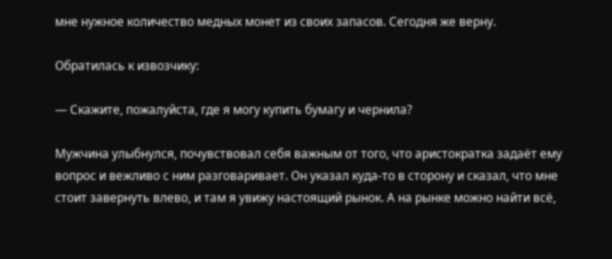мне нужное количество медных монет из своих запасов. Сегодня же верну.

Обратилась к извозчику:

— Скажите, пожалуйста, где я могу купить бумагу и чернила?

Мужчина улыбнулся, почувствовал себя важным от того, что аристократка задаёт ему вопрос и вежливо с ним разговаривает. Он указал куда-то в сторону и сказал, что мне стоит завернуть влево, и там я увижу настоящий рынок. А на рынке можно найти всё,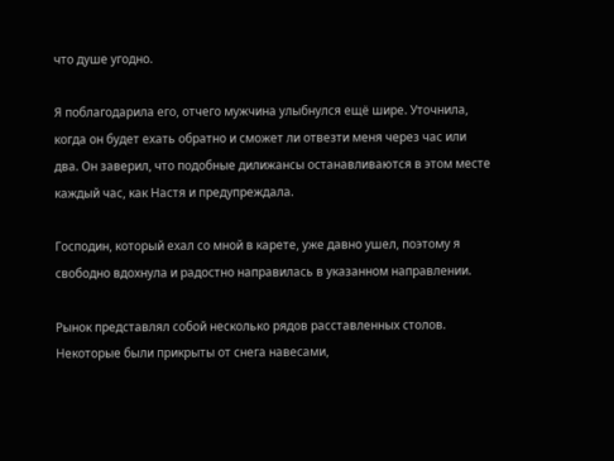что душе угодно.

Я поблагодарила его, отчего мужчина улыбнулся ещё шире. Уточнила, когда он будет ехать обратно и сможет ли отвезти меня через час или два. Он заверил, что подобные дилижансы останавливаются в этом месте каждый час, как Настя и предупреждала.

Господин, который ехал со мной в карете, уже давно ушел, поэтому я свободно вдохнула и радостно направилась в указанном направлении.

Рынок представлял собой несколько рядов расставленных столов. Некоторые были прикрыты от снега навесами,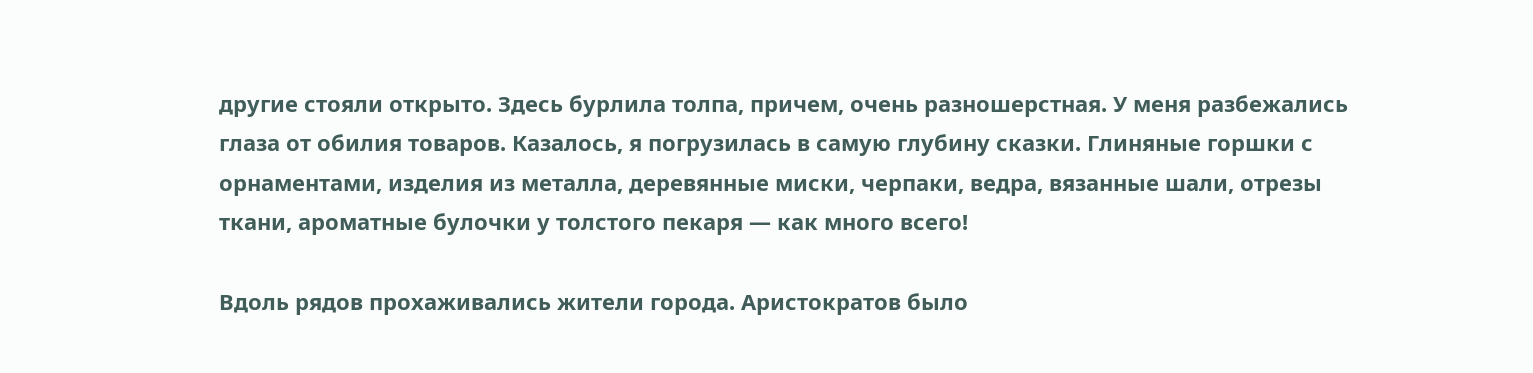другие стояли открыто. Здесь бурлила толпа, причем, очень разношерстная. У меня разбежались глаза от обилия товаров. Казалось, я погрузилась в самую глубину сказки. Глиняные горшки с орнаментами, изделия из металла, деревянные миски, черпаки, ведра, вязанные шали, отрезы ткани, ароматные булочки у толстого пекаря — как много всего!

Вдоль рядов прохаживались жители города. Аристократов было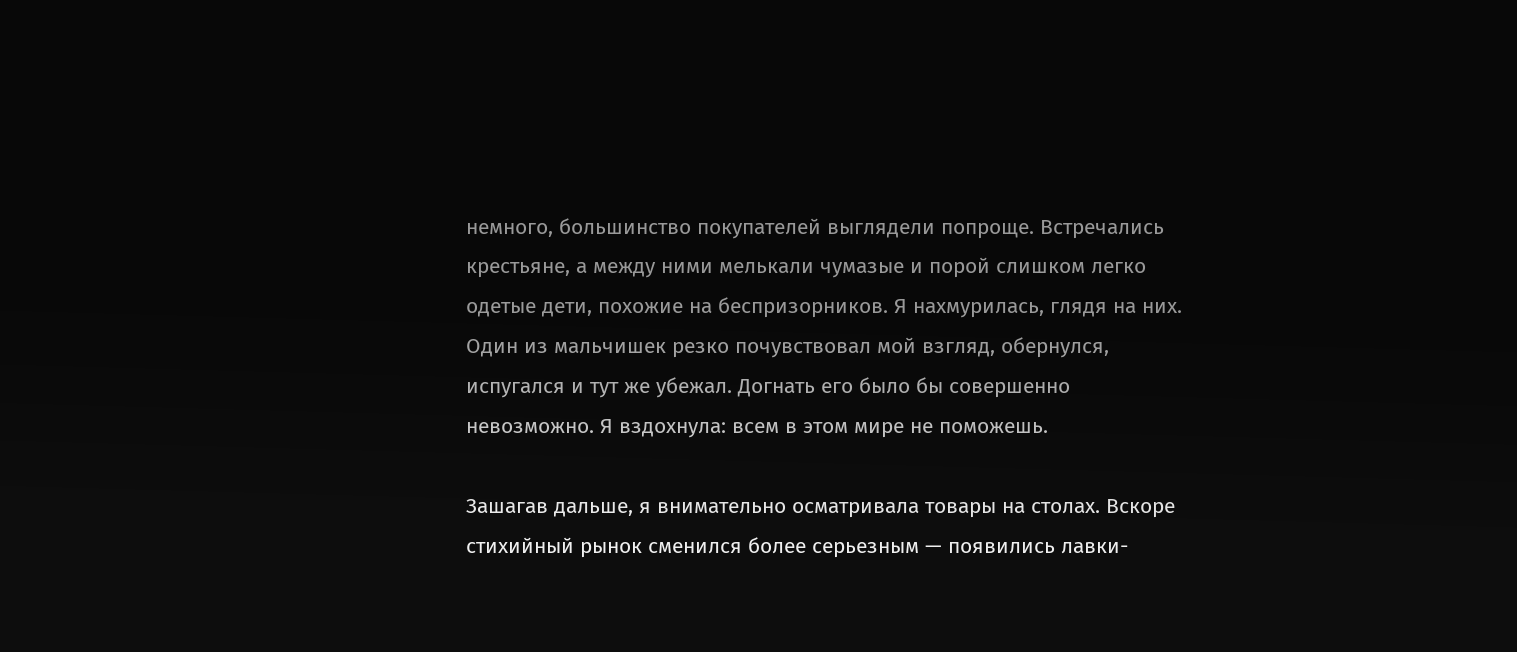немного, большинство покупателей выглядели попроще. Встречались крестьяне, а между ними мелькали чумазые и порой слишком легко одетые дети, похожие на беспризорников. Я нахмурилась, глядя на них. Один из мальчишек резко почувствовал мой взгляд, обернулся, испугался и тут же убежал. Догнать его было бы совершенно невозможно. Я вздохнула: всем в этом мире не поможешь.

Зашагав дальше, я внимательно осматривала товары на столах. Вскоре стихийный рынок сменился более серьезным — появились лавки-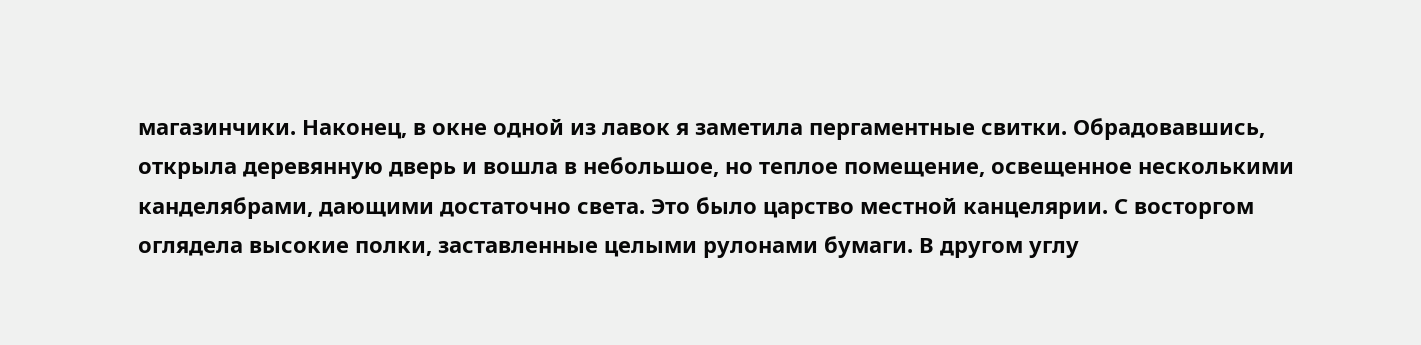магазинчики. Наконец, в окне одной из лавок я заметила пергаментные свитки. Обрадовавшись, открыла деревянную дверь и вошла в небольшое, но теплое помещение, освещенное несколькими канделябрами, дающими достаточно света. Это было царство местной канцелярии. С восторгом оглядела высокие полки, заставленные целыми рулонами бумаги. В другом углу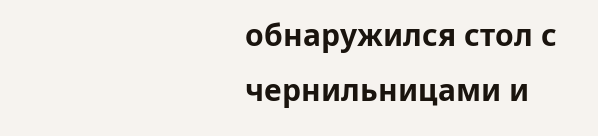обнаружился стол с чернильницами и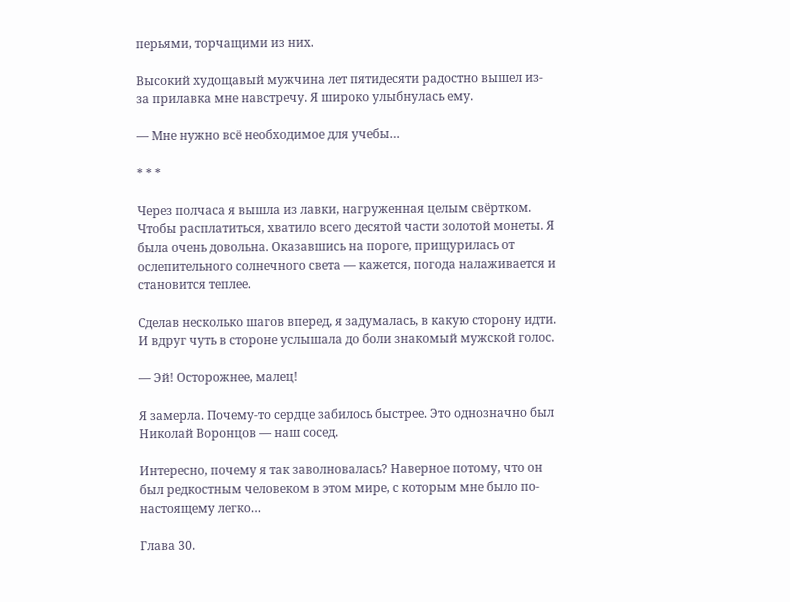перьями, торчащими из них.

Высокий худощавый мужчина лет пятидесяти радостно вышел из-за прилавка мне навстречу. Я широко улыбнулась ему.

— Мне нужно всё необходимое для учебы…

* * *

Через полчаса я вышла из лавки, нагруженная целым свёртком. Чтобы расплатиться, хватило всего десятой части золотой монеты. Я была очень довольна. Оказавшись на пороге, прищурилась от ослепительного солнечного света — кажется, погода налаживается и становится теплее.

Сделав несколько шагов вперед, я задумалась, в какую сторону идти. И вдруг чуть в стороне услышала до боли знакомый мужской голос.

— Эй! Осторожнее, малец!

Я замерла. Почему-то сердце забилось быстрее. Это однозначно был Николай Воронцов — наш сосед.

Интересно, почему я так заволновалась? Наверное потому, что он был редкостным человеком в этом мире, с которым мне было по-настоящему легко…

Глава 30.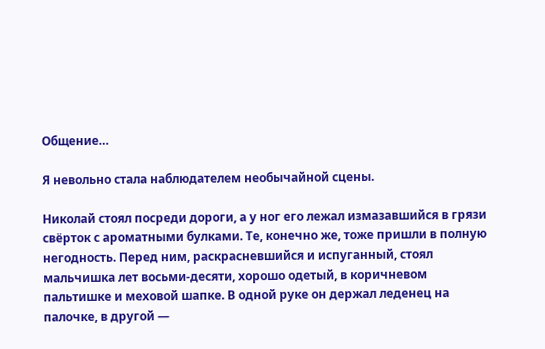Общение…

Я невольно стала наблюдателем необычайной сцены.

Николай стоял посреди дороги, а у ног его лежал измазавшийся в грязи свёрток с ароматными булками. Те, конечно же, тоже пришли в полную негодность. Перед ним, раскрасневшийся и испуганный, стоял мальчишка лет восьми-десяти, хорошо одетый, в коричневом пальтишке и меховой шапке. В одной руке он держал леденец на палочке, в другой —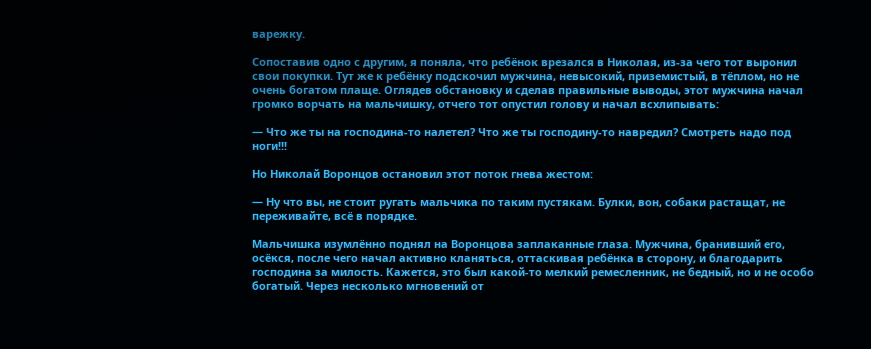варежку.

Сопоставив одно с другим, я поняла, что ребёнок врезался в Николая, из-за чего тот выронил свои покупки. Тут же к ребёнку подскочил мужчина, невысокий, приземистый, в тёплом, но не очень богатом плаще. Оглядев обстановку и сделав правильные выводы, этот мужчина начал громко ворчать на мальчишку, отчего тот опустил голову и начал всхлипывать:

— Что же ты на господина-то налетел? Что же ты господину-то навредил? Смотреть надо под ноги!!!

Но Николай Воронцов остановил этот поток гнева жестом:

— Ну что вы, не стоит ругать мальчика по таким пустякам. Булки, вон, собаки растащат, не переживайте, всё в порядке.

Мальчишка изумлённо поднял на Воронцова заплаканные глаза. Мужчина, бранивший его, осёкся, после чего начал активно кланяться, оттаскивая ребёнка в сторону, и благодарить господина за милость. Кажется, это был какой-то мелкий ремесленник, не бедный, но и не особо богатый. Через несколько мгновений от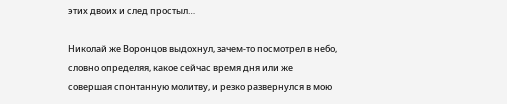этих двоих и след простыл…

Николай же Воронцов выдохнул, зачем-то посмотрел в небо, словно определяя, какое сейчас время дня или же совершая спонтанную молитву, и резко развернулся в мою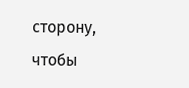сторону, чтобы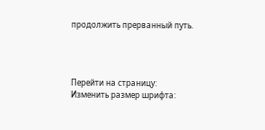продолжить прерванный путь.




Перейти на страницу:
Изменить размер шрифта: